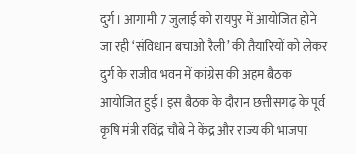दुर्ग। आगामी 7 जुलाई को रायपुर में आयोजित होने जा रही ‘संविधान बचाओ रैली’ की तैयारियों को लेकर दुर्ग के राजीव भवन में कांग्रेस की अहम बैठक आयोजित हुई। इस बैठक के दौरान छत्तीसगढ़ के पूर्व कृषि मंत्री रविंद्र चौबे ने केंद्र और राज्य की भाजपा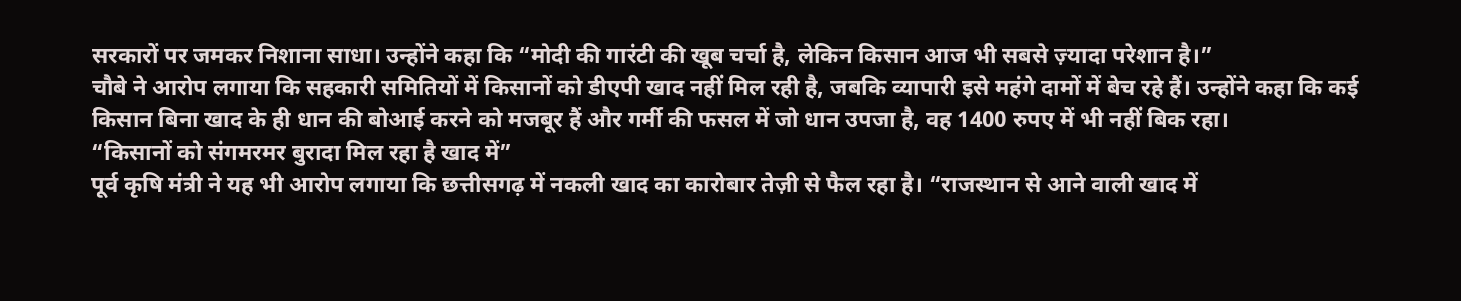सरकारों पर जमकर निशाना साधा। उन्होंने कहा कि “मोदी की गारंटी की खूब चर्चा है, लेकिन किसान आज भी सबसे ज़्यादा परेशान है।”
चौबे ने आरोप लगाया कि सहकारी समितियों में किसानों को डीएपी खाद नहीं मिल रही है, जबकि व्यापारी इसे महंगे दामों में बेच रहे हैं। उन्होंने कहा कि कई किसान बिना खाद के ही धान की बोआई करने को मजबूर हैं और गर्मी की फसल में जो धान उपजा है, वह 1400 रुपए में भी नहीं बिक रहा।
“किसानों को संगमरमर बुरादा मिल रहा है खाद में”
पूर्व कृषि मंत्री ने यह भी आरोप लगाया कि छत्तीसगढ़ में नकली खाद का कारोबार तेज़ी से फैल रहा है। “राजस्थान से आने वाली खाद में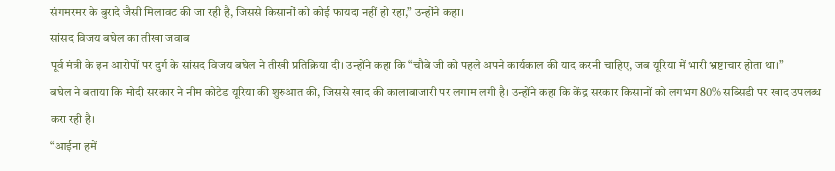संगमरमर के बुरादे जैसी मिलावट की जा रही है, जिससे किसानों को कोई फायदा नहीं हो रहा,” उन्होंने कहा।
सांसद विजय बघेल का तीखा जवाब
पूर्व मंत्री के इन आरोपों पर दुर्ग के सांसद विजय बघेल ने तीखी प्रतिक्रिया दी। उन्होंने कहा कि “चौबे जी को पहले अपने कार्यकाल की याद करनी चाहिए, जब यूरिया में भारी भ्रष्टाचार होता था।”
बघेल ने बताया कि मोदी सरकार ने नीम कोटेड यूरिया की शुरुआत की, जिससे खाद की कालाबाजारी पर लगाम लगी है। उन्होंने कहा कि केंद्र सरकार किसानों को लगभग 80% सब्सिडी पर खाद उपलब्ध करा रही है।
“आईना हमें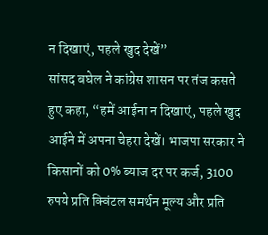न दिखाएं, पहले खुद देखें”
सांसद बघेल ने कांग्रेस शासन पर तंज कसते हुए कहा, “हमें आईना न दिखाएं, पहले खुद आईने में अपना चेहरा देखें। भाजपा सरकार ने किसानों को 0% ब्याज दर पर कर्ज, 3100 रुपये प्रति क्विंटल समर्थन मूल्य और प्रति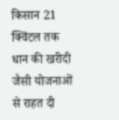किसान 21 क्विंटल तक धान की खरीदी जैसी योजनाओं से राहत दी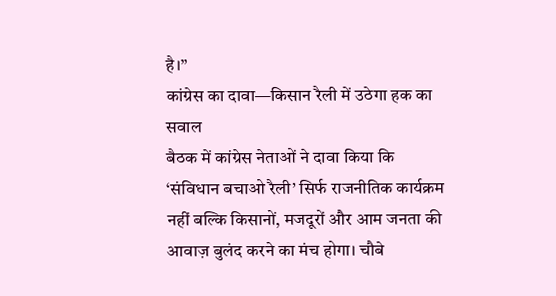है।”
कांग्रेस का दावा—किसान रैली में उठेगा हक का सवाल
बैठक में कांग्रेस नेताओं ने दावा किया कि ‘संविधान बचाओ रैली’ सिर्फ राजनीतिक कार्यक्रम नहीं बल्कि किसानों, मजदूरों और आम जनता की आवाज़ बुलंद करने का मंच होगा। चौबे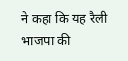ने कहा कि यह रैली भाजपा की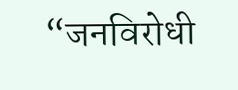“जनविरोधी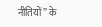नीतियों” के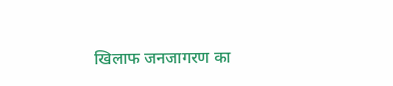खिलाफ जनजागरण का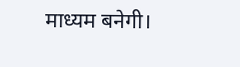माध्यम बनेगी।